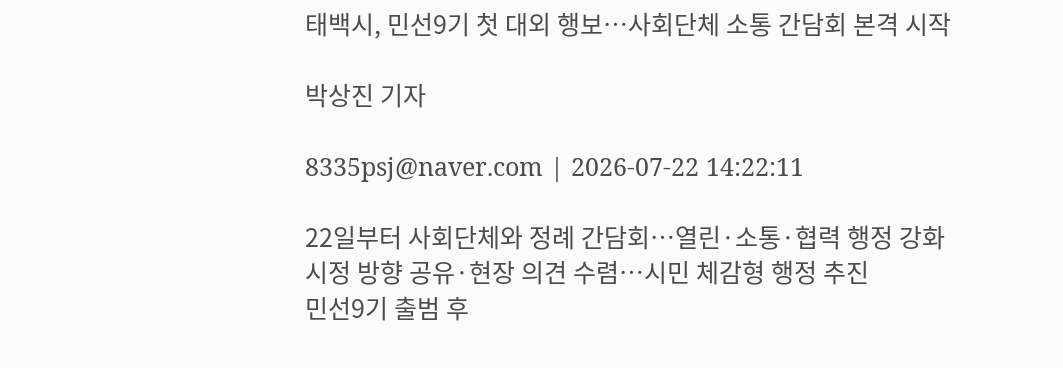태백시, 민선9기 첫 대외 행보…사회단체 소통 간담회 본격 시작

박상진 기자

8335psj@naver.com | 2026-07-22 14:22:11

22일부터 사회단체와 정례 간담회…열린·소통·협력 행정 강화
시정 방향 공유·현장 의견 수렴…시민 체감형 행정 추진
민선9기 출범 후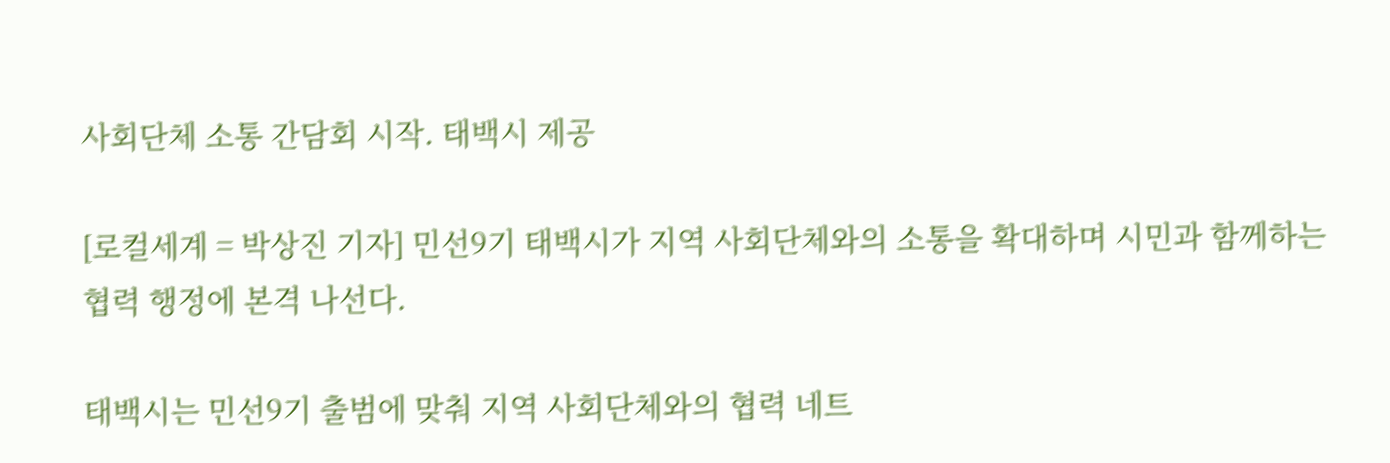사회단체 소통 간담회 시작. 태백시 제공

[로컬세계 = 박상진 기자] 민선9기 태백시가 지역 사회단체와의 소통을 확대하며 시민과 함께하는 협력 행정에 본격 나선다.

태백시는 민선9기 출범에 맞춰 지역 사회단체와의 협력 네트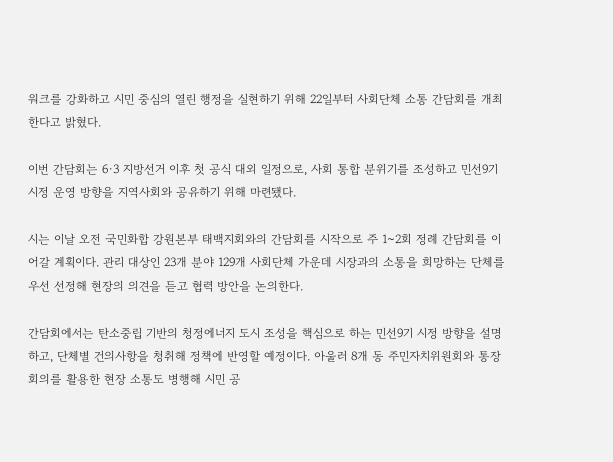워크를 강화하고 시민 중심의 열린 행정을 실현하기 위해 22일부터 사회단체 소통 간담회를 개최한다고 밝혔다.

이번 간담회는 6·3 지방선거 이후 첫 공식 대외 일정으로, 사회 통합 분위기를 조성하고 민선9기 시정 운영 방향을 지역사회와 공유하기 위해 마련됐다.

시는 이날 오전 국민화합 강원본부 태백지회와의 간담회를 시작으로 주 1~2회 정례 간담회를 이어갈 계획이다. 관리 대상인 23개 분야 129개 사회단체 가운데 시장과의 소통을 희망하는 단체를 우선 선정해 현장의 의견을 듣고 협력 방안을 논의한다.

간담회에서는 탄소중립 기반의 청정에너지 도시 조성을 핵심으로 하는 민선9기 시정 방향을 설명하고, 단체별 건의사항을 청취해 정책에 반영할 예정이다. 아울러 8개 동 주민자치위원회와 통장회의를 활용한 현장 소통도 병행해 시민 공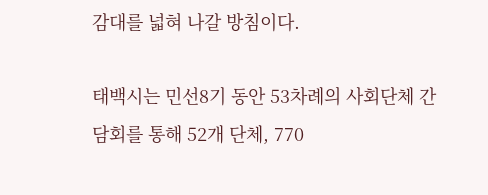감대를 넓혀 나갈 방침이다.

태백시는 민선8기 동안 53차례의 사회단체 간담회를 통해 52개 단체, 770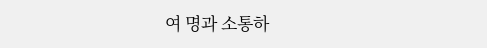여 명과 소통하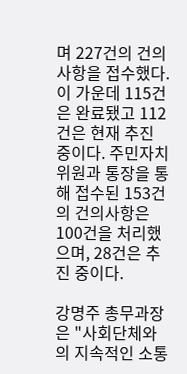며 227건의 건의사항을 접수했다. 이 가운데 115건은 완료됐고 112건은 현재 추진 중이다. 주민자치위원과 통장을 통해 접수된 153건의 건의사항은 100건을 처리했으며, 28건은 추진 중이다.

강명주 총무과장은 "사회단체와의 지속적인 소통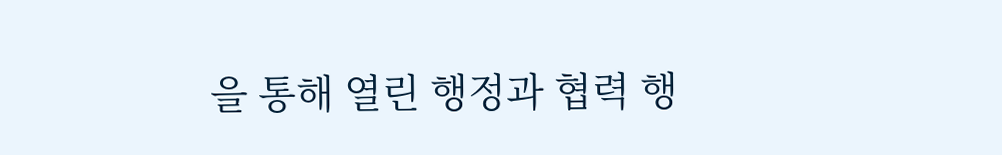을 통해 열린 행정과 협력 행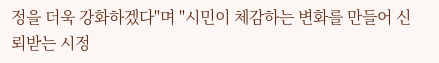정을 더욱 강화하겠다"며 "시민이 체감하는 변화를 만들어 신뢰받는 시정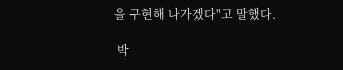을 구현해 나가겠다"고 말했다.

 박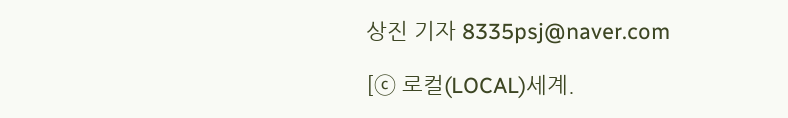상진 기자 8335psj@naver.com

[ⓒ 로컬(LOCAL)세계.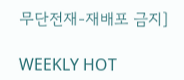무단전재-재배포 금지]

WEEKLY HOT